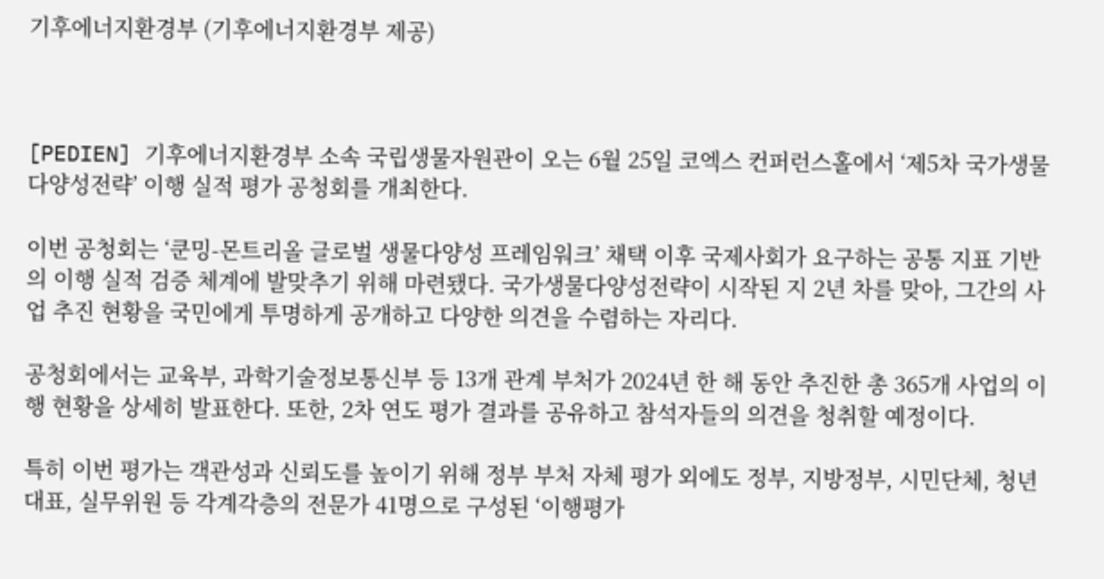기후에너지환경부 (기후에너지환경부 제공)



[PEDIEN] 기후에너지환경부 소속 국립생물자원관이 오는 6월 25일 코엑스 컨퍼런스홀에서 ‘제5차 국가생물다양성전략’ 이행 실적 평가 공청회를 개최한다.

이번 공청회는 ‘쿤밍-몬트리올 글로벌 생물다양성 프레임워크’ 채택 이후 국제사회가 요구하는 공통 지표 기반의 이행 실적 검증 체계에 발맞추기 위해 마련됐다. 국가생물다양성전략이 시작된 지 2년 차를 맞아, 그간의 사업 추진 현황을 국민에게 투명하게 공개하고 다양한 의견을 수렴하는 자리다.

공청회에서는 교육부, 과학기술정보통신부 등 13개 관계 부처가 2024년 한 해 동안 추진한 총 365개 사업의 이행 현황을 상세히 발표한다. 또한, 2차 연도 평가 결과를 공유하고 참석자들의 의견을 청취할 예정이다.

특히 이번 평가는 객관성과 신뢰도를 높이기 위해 정부 부처 자체 평가 외에도 정부, 지방정부, 시민단체, 청년 대표, 실무위원 등 각계각층의 전문가 41명으로 구성된 ‘이행평가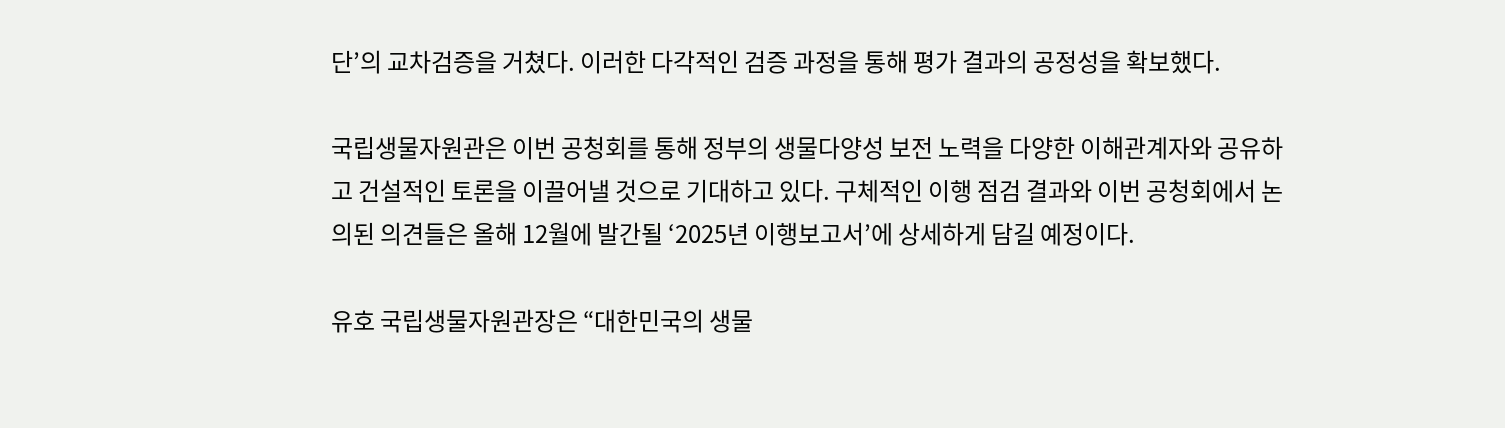단’의 교차검증을 거쳤다. 이러한 다각적인 검증 과정을 통해 평가 결과의 공정성을 확보했다.

국립생물자원관은 이번 공청회를 통해 정부의 생물다양성 보전 노력을 다양한 이해관계자와 공유하고 건설적인 토론을 이끌어낼 것으로 기대하고 있다. 구체적인 이행 점검 결과와 이번 공청회에서 논의된 의견들은 올해 12월에 발간될 ‘2025년 이행보고서’에 상세하게 담길 예정이다.

유호 국립생물자원관장은 “대한민국의 생물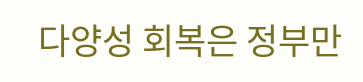다양성 회복은 정부만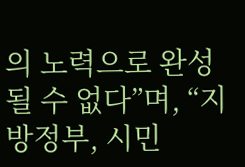의 노력으로 완성될 수 없다”며, “지방정부, 시민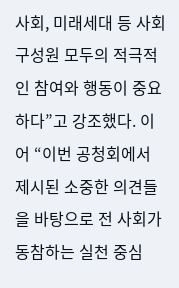사회, 미래세대 등 사회 구성원 모두의 적극적인 참여와 행동이 중요하다”고 강조했다. 이어 “이번 공청회에서 제시된 소중한 의견들을 바탕으로 전 사회가 동참하는 실천 중심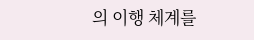의 이행 체계를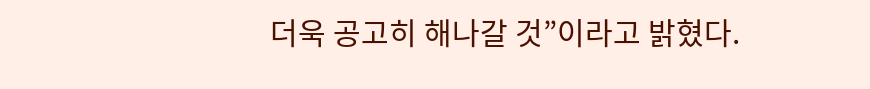더욱 공고히 해나갈 것”이라고 밝혔다.